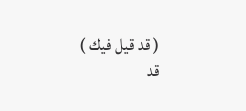( قد قيل فيك )
قد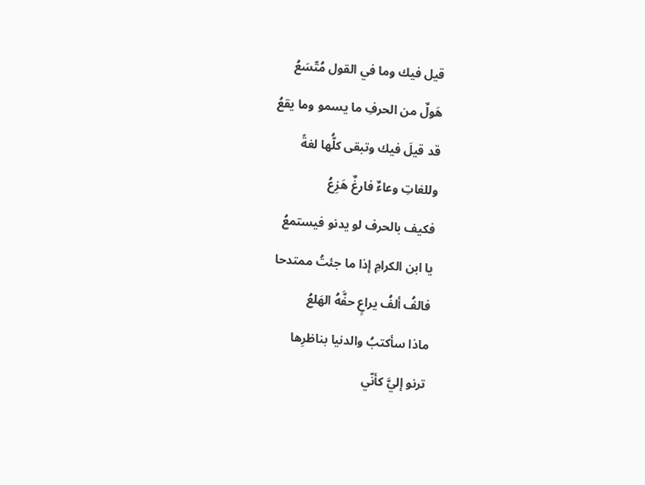قيل فيك وما في القول مُتّسَعُ
هَولٌ من الحرفِ ما يسمو وما يقعُ
قد قيلَ فيك وتبقى كلُّها لغةً
وللغاتِ وعاءٌ فارغٌ هَزِعُ
فكيف بالحرف لو يدنو فيستمعُ
يا ابن الكرامِ إذا ما جئتُ ممتدحا
فالفُ ألفُ يراعٍ حفَّهُ الهَلعُ
ماذا سأكتبُ والدنيا بناظرِها
ترنو إليَّ كأنّي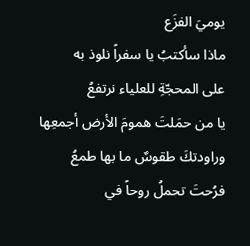يوميَ الفزَع
ماذا سأكتبُ يا سفراً نلوذ به
على المحجّةِ للعلياء نرتفعُ
يا من حمَلتَ همومَ الأرض أجمعِها
وراودتكَ طقوسٌ ما بها طمعُ
فرُحتَ تحملُ روحاً في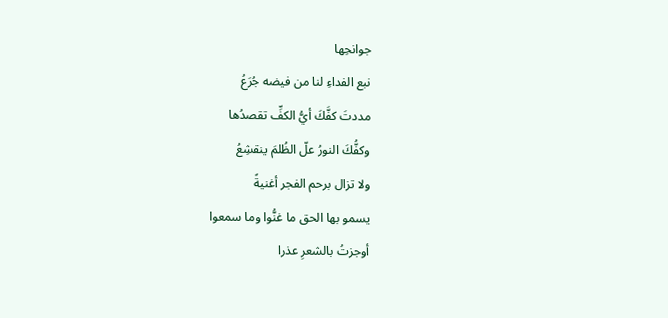جوانحِها
نبع الفداءِ لنا من فيضه جُرَعُ
مددتَ كفَّكَ أيُّ الكفِّ تقصدُها
وكفُّكَ النورُ علّ الظُلمَ ينقشِعُ
ولا تزال برحم الفجر أغنيةً
يسمو بها الحق ما غنُّوا وما سمعوا
أوجزتُ بالشعرِ عذرا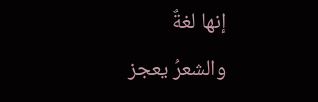إنها لغةٌ
والشعرُ يعجز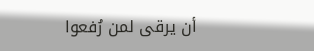أن يرقى لمن رُفعوا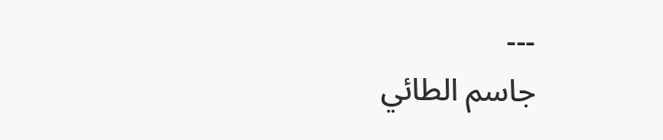---
جاسم الطائي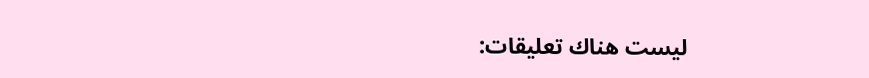ليست هناك تعليقات: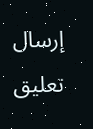إرسال تعليق